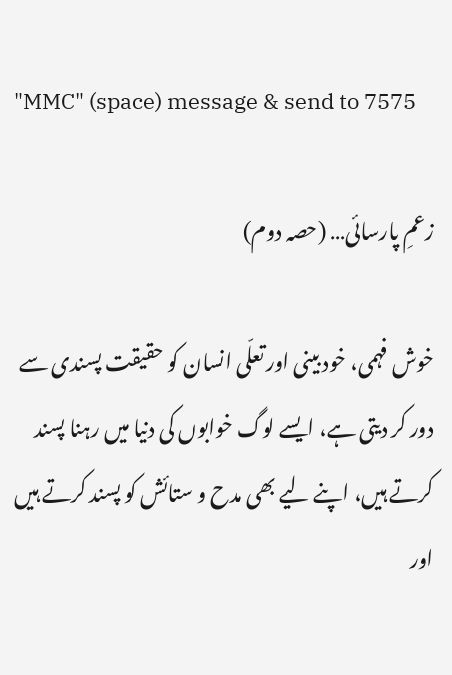"MMC" (space) message & send to 7575

زعمِ پارسائی… (حصہ دوم)

خوش فہمی، خود بینی اور تعلّی انسان کو حقیقت پسندی سے دور کر دیتی ہے، ایسے لوگ خوابوں کی دنیا میں رہنا پسند کرتے ہیں، اپنے لیے بھی مدح و ستائش کو پسند کرتے ہیں اور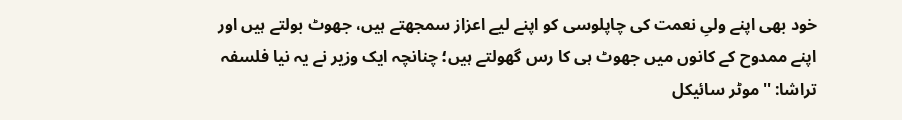خود بھی اپنے ولیِ نعمت کی چاپلوسی کو اپنے لیے اعزاز سمجھتے ہیں، جھوٹ بولتے ہیں اور اپنے ممدوح کے کانوں میں جھوٹ ہی کا رس گھولتے ہیں؛ چنانچہ ایک وزیر نے یہ نیا فلسفہ تراشا: ''موٹر سائیکل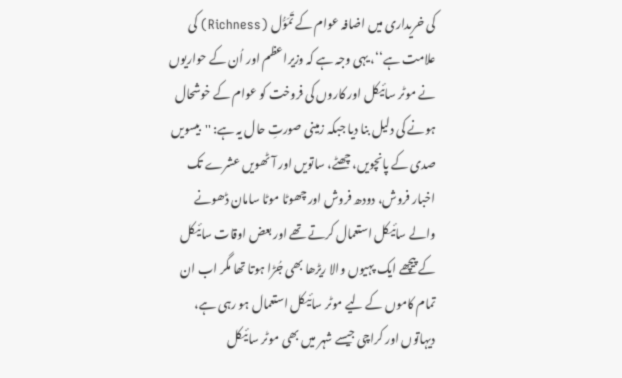کی خریداری میں اضافہ عوام کے تَمَوُّل (Richness) کی علامت ہے‘‘، یہی وجہ ہے کہ وزیراعظم اور اُن کے حواریوں نے موٹر سائیکل اور کاروں کی فروخت کو عوام کے خوشحال ہونے کی دلیل بنا دیا جبکہ زمینی صورتِ حال یہ ہے: ''بیسویں صدی کے پانچویں، چھٹے، ساتویں اور آٹھویں عشرے تک اخبار فروش، دودھ فروش اور چھوٹا موٹا سامان ڈھونے والے سائیکل استعمال کرتے تھے اور بعض اوقات سائیکل کے پیچھے ایک پہیوں والا ریڑھا بھی جُڑا ہوتا تھا مگر اب ان تمام کاموں کے لیے موٹر سائیکل استعمال ہو رہی ہے، دیہاتوں اور کراچی جیسے شہر میں بھی موٹر سائیکل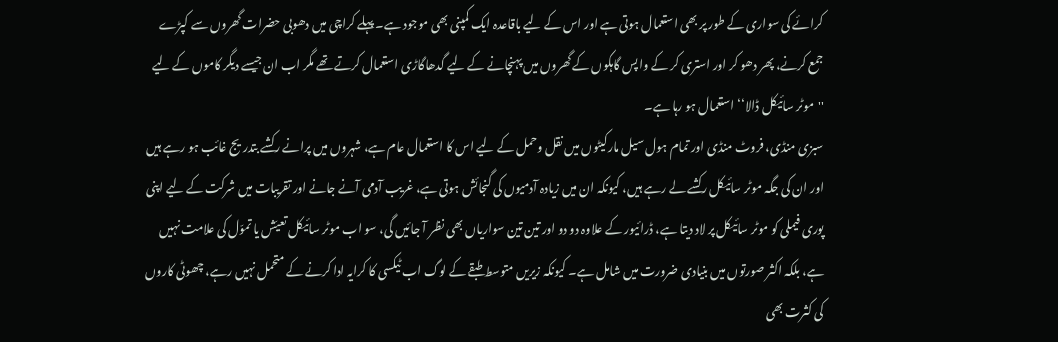کرائے کی سواری کے طور پر بھی استعمال ہوتی ہے اور اس کے لیے باقاعدہ ایک کمپنی بھی موجود ہے۔ پہلے کراچی میں دھوبی حضرات گھروں سے کپڑے جمع کرنے، پھر دھو کر اور استری کر کے واپس گاہکوں کے گھروں میں پہنچانے کے لیے گدھاگاڑی استعمال کرتے تھے مگر اب ان جیسے دیگر کاموں کے لیے ''موٹر سائیکل ڈالا‘‘ استعمال ہو رہا ہے۔
سبزی منڈی، فروٹ منڈی اور تمام ہول سیل مارکیٹوں میں نقل وحمل کے لیے اس کا استعمال عام ہے، شہروں میں پرانے رکشے بتدریج غائب ہو رہے ہیں اور ان کی جگہ موٹر سائیکل رکشے لے رہے ہیں، کیونکہ ان میں زیادہ آدمیوں کی گنجائش ہوتی ہے، غریب آدمی آنے جانے اور تقریبات میں شرکت کے لیے اپنی پوری فیملی کو موٹر سائیکل پر لاد دیتا ہے، ڈرائیور کے علاوہ دو دو اور تین تین سواریاں بھی نظر آ جائیں گی، سو اب موٹر سائیکل تعیّش یا تموّل کی علامت نہیں ہے، بلکہ اکثر صورتوں میں بنیادی ضرورت میں شامل ہے۔ کیونکہ زیریں متوسط طبقے کے لوگ اب ٹیکسی کا کرایہ ادا کرنے کے متحمل نہیں رہے، چھوٹی کاروں کی کثرت بھی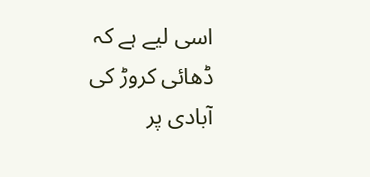اسی لیے ہے کہ ڈھائی کروڑ کی آبادی پر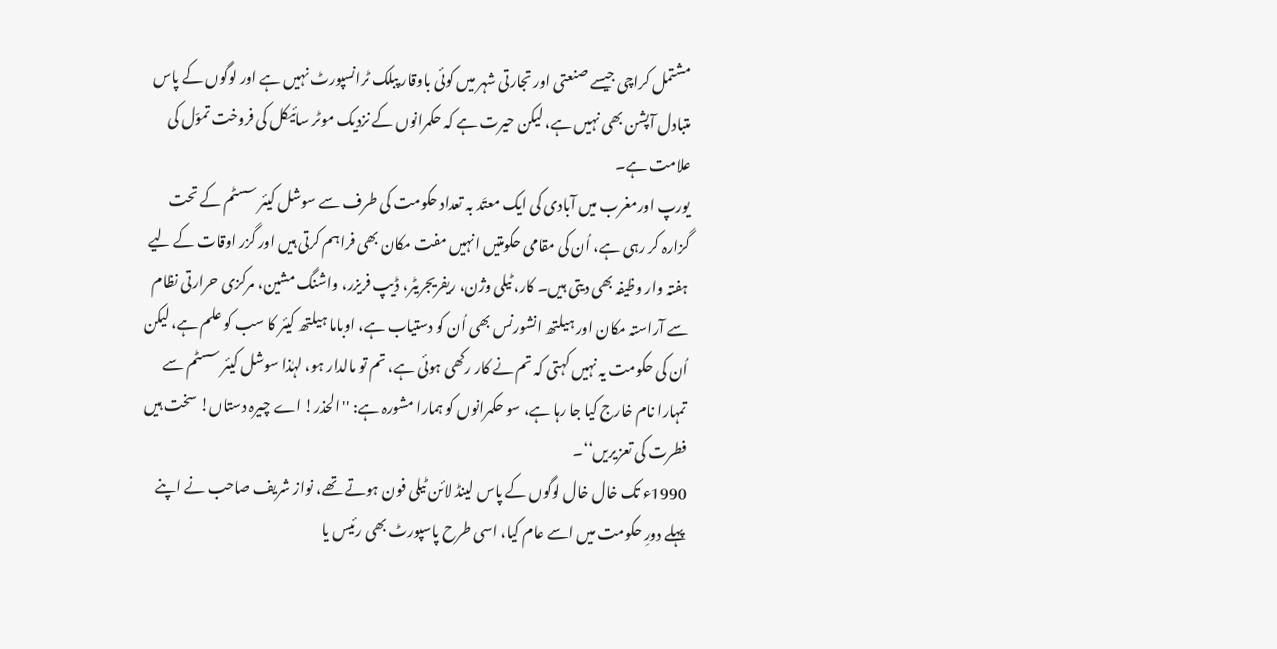مشتمل کراچی جیسے صنعتی اور تجارتی شہر میں کوئی باوقار پبلک ٹرانسپورٹ نہیں ہے اور لوگوں کے پاس متبادل آپشن بھی نہیں ہے، لیکن حیرت ہے کہ حکمرانوں کے نزدیک موٹر سائیکل کی فروخت تموّل کی علامت ہے۔
یورپ اورمغرب میں آبادی کی ایک معتَد بہ تعداد حکومت کی طرف سے سوشل کیئر سسٹم کے تحت گزارہ کر رہی ہے، اُن کی مقامی حکومتیں انہیں مفت مکان بھی فراہم کرتی ہیں اور گزر اوقات کے لیے ہفتہ وار وظیفہ بھی دیتی ہیں۔ کار، ٹیلی وژن، ریفریجریٹر، ڈیپ فریزر، واشنگ مشین، مرکزی حرارتی نظام سے آراستہ مکان اور ہیلتھ انشورنس بھی اُن کو دستیاب ہے، اوباما ہیلتھ کیئر کا سب کو علم ہے، لیکن اُن کی حکومت یہ نہیں کہتی کہ تم نے کار رکھی ہوئی ہے، تم تو مالدار ہو، لہٰذا سوشل کیئر سسٹم سے تمہارا نام خارج کیا جا رہا ہے، سو حکمرانوں کو ہمارا مشورہ ہے: ''الحذر! اے چیرہ دستاں! سخت ہیں فطرت کی تعزیریں‘‘۔
1990ء تک خال خال لوگوں کے پاس لینڈ لائن ٹیلی فون ہوتے تھے، نواز شریف صاحب نے اپنے پہلے دورِ حکومت میں اسے عام کیا، اسی طرح پاسپورٹ بھی رئیس یا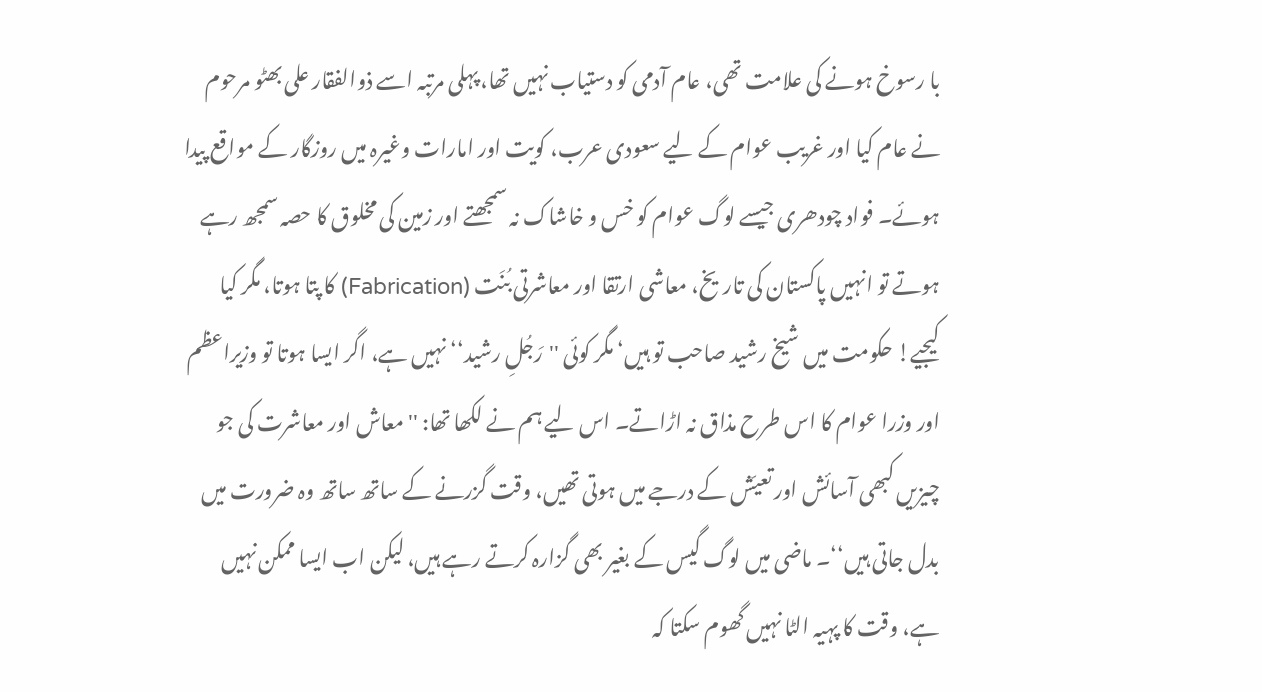با رسوخ ہونے کی علامت تھی، عام آدمی کو دستیاب نہیں تھا، پہلی مرتبہ اسے ذوالفقار علی بھٹو مرحوم نے عام کیا اور غریب عوام کے لیے سعودی عرب، کویت اور امارات وغیرہ میں روزگار کے مواقع پیدا ہوئے۔ فواد چودھری جیسے لوگ عوام کو خس و خاشاک نہ سمجھتے اور زمین کی مخلوق کا حصہ سمجھ رہے ہوتے تو انہیں پاکستان کی تاریخ، معاشی ارتقا اور معاشرتی بُنَت (Fabrication) کا پتا ہوتا، مگر کیا کیجیے! حکومت میں شیخ رشید صاحب تو ہیں‘ مگر کوئی ''رَجُلِ رشید‘‘ نہیں ہے، اگر ایسا ہوتا تو وزیراعظم اور وزرا عوام کا اس طرح مذاق نہ اڑاتے۔ اس لیے ہم نے لکھا تھا: ''معاش اور معاشرت کی جو چیزیں کبھی آسائش اور تعیّش کے درجے میں ہوتی تھیں، وقت گزرنے کے ساتھ ساتھ وہ ضرورت میں بدل جاتی ہیں‘‘۔ ماضی میں لوگ گیس کے بغیر بھی گزارہ کرتے رہے ہیں، لیکن اب ایسا ممکن نہیں ہے، وقت کا پہیہ الٹا نہیں گھوم سکتا کہ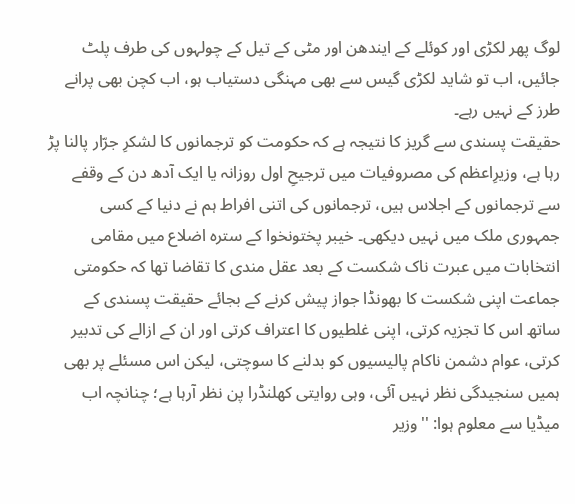لوگ پھر لکڑی اور کوئلے کے ایندھن اور مٹی کے تیل کے چولہوں کی طرف پلٹ جائیں، اب تو شاید لکڑی گیس سے بھی مہنگی دستیاب ہو، اب کچن بھی پرانے طرز کے نہیں رہے۔
حقیقت پسندی سے گریز کا نتیجہ ہے کہ حکومت کو ترجمانوں کا لشکرِ جرّار پالنا پڑ رہا ہے، وزیرِاعظم کی مصروفیات میں ترجیحِ اول روزانہ یا ایک آدھ دن کے وقفے سے ترجمانوں کے اجلاس ہیں، ترجمانوں کی اتنی افراط ہم نے دنیا کے کسی جمہوری ملک میں نہیں دیکھی۔ خیبر پختونخوا کے سترہ اضلاع میں مقامی انتخابات میں عبرت ناک شکست کے بعد عقل مندی کا تقاضا تھا کہ حکومتی جماعت اپنی شکست کا بھونڈا جواز پیش کرنے کے بجائے حقیقت پسندی کے ساتھ اس کا تجزیہ کرتی، اپنی غلطیوں کا اعتراف کرتی اور ان کے ازالے کی تدبیر کرتی، عوام دشمن ناکام پالیسیوں کو بدلنے کا سوچتی، لیکن اس مسئلے پر بھی ہمیں سنجیدگی نظر نہیں آئی، وہی روایتی کھلنڈرا پن نظر آرہا ہے؛ چنانچہ اب میڈیا سے معلوم ہوا: ''وزیر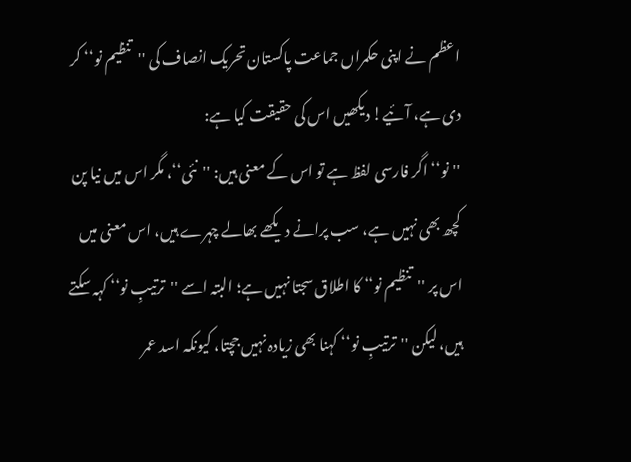اعظم نے اپنی حکمراں جماعت پاکستان تحریک انصاف کی ''تنظیم نو‘‘ کر دی ہے، آئیے! دیکھیں اس کی حقیقت کیا ہے:
''نو‘‘ اگر فارسی لفظ ہے تو اس کے معنی ہیں: ''نئی‘‘، مگر اس میں نیا پن کچھ بھی نہیں ہے، سب پرانے دیکھے بھالے چہرے ہیں، اس معنی میں اس پر ''تنظیم نو‘‘ کا اطلاق سجتا نہیں ہے؛ البتہ اسے ''ترتیبِ نو‘‘ کہہ سکتے ہیں، لیکن ''ترتیبِ نو‘‘ کہنا بھی زیادہ نہیں جچتا، کیونکہ اسد عمر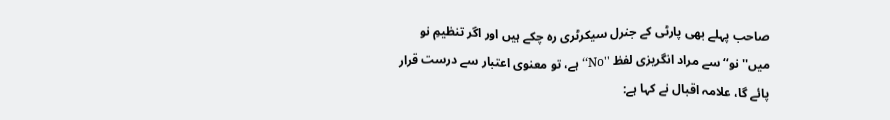صاحب پہلے بھی پارٹی کے جنرل سیکرٹری رہ چکے ہیں اور اگر تنظیمِ نو میں''نو‘‘ سے مراد انگریزی لفظ ''No‘‘ ہے، تو معنوی اعتبار سے درست قرار پائے گا، علامہ اقبال نے کہا ہے: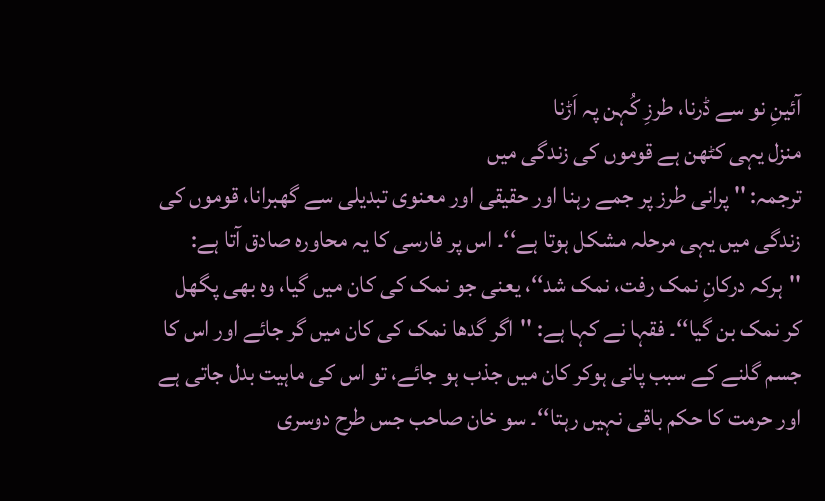آئینِ نو سے ڈرنا، طرزِ کُہن پہ اَڑنا
منزل یہی کٹھن ہے قوموں کی زندگی میں
ترجمہ: '' پرانی طرز پر جمے رہنا اور حقیقی اور معنوی تبدیلی سے گھبرانا، قوموں کی زندگی میں یہی مرحلہ مشکل ہوتا ہے‘‘۔ اس پر فارسی کا یہ محاورہ صادق آتا ہے: ''ہرکہ درکانِ نمک رفت، نمک شد‘‘، یعنی جو نمک کی کان میں گیا، وہ بھی پگھل کر نمک بن گیا‘‘۔ فقہا نے کہا ہے: ''اگر گدھا نمک کی کان میں گر جائے اور اس کا جسم گلنے کے سبب پانی ہوکر کان میں جذب ہو جائے، تو اس کی ماہیت بدل جاتی ہے اور حرمت کا حکم باقی نہیں رہتا‘‘۔ سو خان صاحب جس طرح دوسری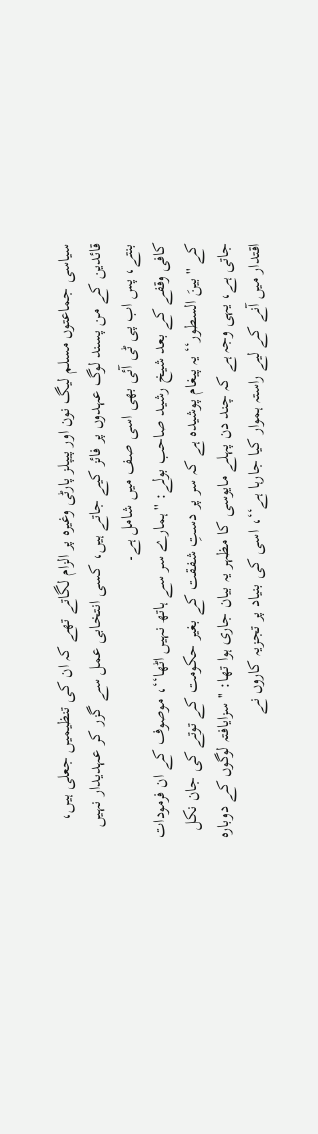سیاسی جماعتوں مسلم لیگ نون اور پیپلز پارٹی وغیرہ پر الزام لگاتے تھے کہ ان کی تنظیمیں جعلی ہیں، قائدین کے من پسند لوگ عہدوں پر فائز کیے جاتے ہیں، کسی انتخابی عمل سے گزر کر عہدیدار نہیں بنتے، پس اب پی ٹی آئی بھی اسی صف میں شامل ہے۔
کافی وقفے کے بعد شیخ رشید صاحب بولے: ''ہمارے سر سے ہاتھ نہیں اٹھا‘‘، موصوف کے ان فرمودات کے ''بینَ السطور‘‘ یہ پیغام پوشیدہ ہے کہ سر پر دستِ شفقت کے بغیر حکومت کے توتے کی جان نکل جاتی ہے، یہی وجہ ہے کہ چند دن پہلے مایوسی کا مظہر یہ بیان جاری ہوا تھا: ''سزایافتہ لوگوں کے دوبارہ اقتدار میں آنے کے لیے راستہ ہموار کیا جارہا ہے‘‘، اسی کی بنیاد پر تجزیہ کاروں نے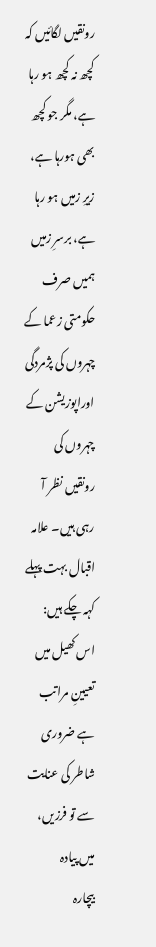رونقیں لگائیں کہ کچھ نہ کچھ ہو رہا ہے، مگر جو کچھ بھی ہورہا ہے، زیرِ زمیں ہو رہا ہے، برسرِ زمیں ہمیں صرف حکومتی زعما کے چہروں کی پژمردگی اوراپوزیشن کے چہروں کی رونقیں نظر آ رہی ہیں۔ علامہ اقبال بہت پہلے کہہ چکے ہیں:
اس کھیل میں تعیینِ مراتب ہے ضروری
شاطر کی عنایت سے تو فرزیں، میں پیادہ
بیچارہ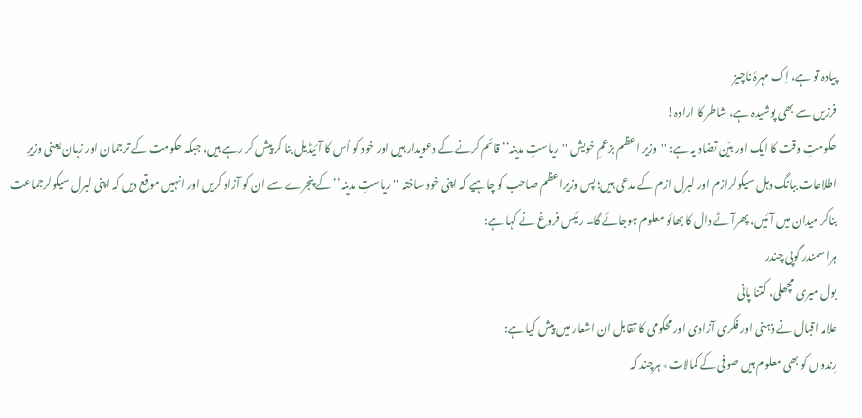پیادہ تو ہے، اِک مہرۂ ناچیز
فرزیں سے بھی پوشیدہ ہے، شاطر کا ارادہ!
حکومتِ وقت کا ایک اور بیّن تضاد یہ ہے: ''وزیر اعظم بزعمِ خویش ''ریاستِ مدینہ‘‘ قائم کرنے کے دعویدار ہیں اور خود کو اُس کا آئیڈیل بنا کر پیش کر رہے ہیں، جبکہ حکومت کے ترجمان اور زبان یعنی وزیرِ اطلاعات ببانگ دہل سیکولرازم اور لبرل ازم کے مدعی ہیں؛ پس وزیراعظم صاحب کو چاہیے کہ اپنی خود ساختہ ''ریاستِ مدینہ‘‘ کے پنجرے سے ان کو آزاد کریں اور انہیں موقع دیں کہ اپنی لبرل سیکولرجماعت بناکر میدان میں آئیں، پھرآٹے دال کا بھائو معلوم ہوجائے گا۔ رئیس فروغ نے کہا ہے:
ہرا سمندر گوپی چندر
بول میری مچھلی، کتنا پانی
علامہ اقبال نے ذہنی اور فکری آزادی اور محکومی کا تقابل ان اشعار میں پیش کیا ہے:
رِندوں کو بھی معلوم ہیں صوفی کے کمالات٭ ہرچند کہ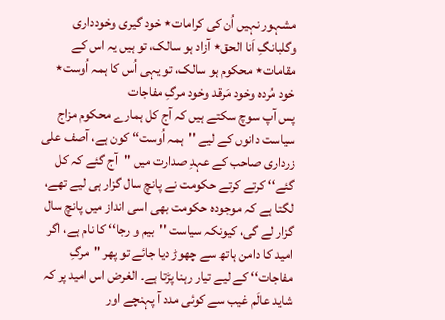مشہور نہیں اُن کی کرامات٭ خود گیری وخودداری وگلبانگِ اَنا الحق٭ آزاد ہو سالک، تو ہیں یہ اس کے مقامات٭ محکوم ہو سالک، تو یہی اُس کا ہمہ اُوست٭ خود مُردہ وخود مَرقد وخود مرگِ مفاجات
پس آپ سوچ سکتے ہیں کہ آج کل ہمارے محکوم مزاج سیاست دانوں کے لیے ''ہمہ اُوست‘‘ کون ہے، آصف علی زرداری صاحب کے عہدِ صدارت میں ''آج گئے کہ کل گئے‘‘ کرتے کرتے حکومت نے پانچ سال گزار ہی لیے تھے، لگتا ہے کہ موجودہ حکومت بھی اسی انداز میں پانچ سال گزار لے گی، کیونکہ سیاست ''بیم و رجا‘‘ کا نام ہے، اگر امید کا دامن ہاتھ سے چھوڑ دیا جائے تو پھر ''مرگِ مفاجات‘‘ کے لیے تیار رہنا پڑتا ہے۔ الغرض اس امید پر کہ شاید عالَم غیب سے کوئی مدد آ پہنچے اور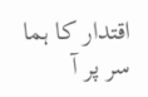اقتدار کا ہما سر پر آ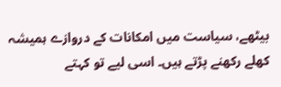بیٹھے، سیاست میں امکانات کے دروازے ہمیشہ کھلے رکھنے پڑتے ہیں۔ اسی لیے تو کہتے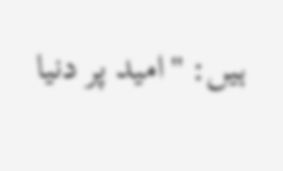ہیں: ''امید پر دنیا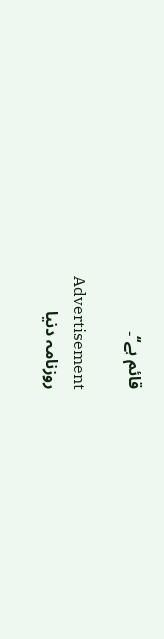قائم ہے‘‘۔

Advertisement
روزنامہ دنیا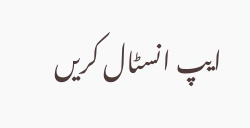ایپ انسٹال کریں